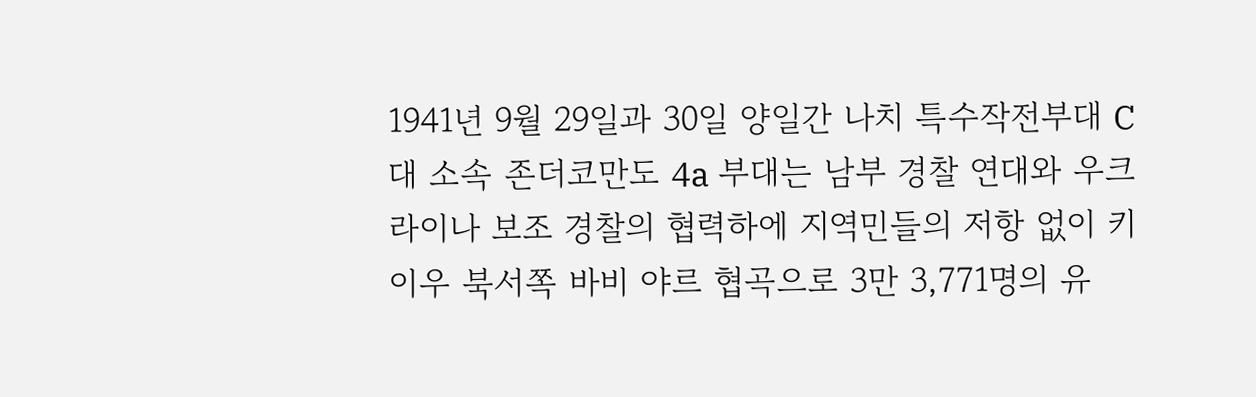1941년 9월 29일과 30일 양일간 나치 특수작전부대 C대 소속 존더코만도 4a 부대는 남부 경찰 연대와 우크라이나 보조 경찰의 협력하에 지역민들의 저항 없이 키이우 북서쪽 바비 야르 협곡으로 3만 3,771명의 유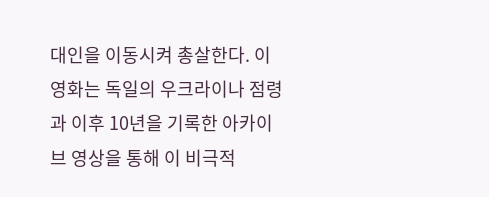대인을 이동시켜 총살한다. 이 영화는 독일의 우크라이나 점령과 이후 10년을 기록한 아카이브 영상을 통해 이 비극적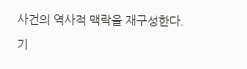사건의 역사적 맥락을 재구성한다. 기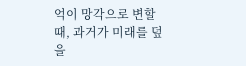억이 망각으로 변할 때, 과거가 미래를 덮을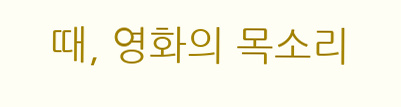때, 영화의 목소리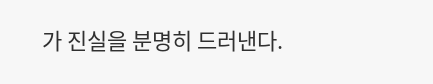가 진실을 분명히 드러낸다.